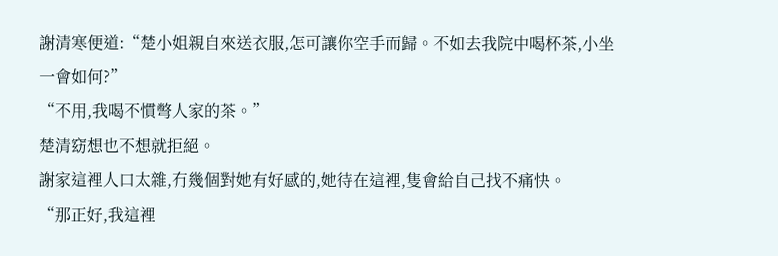謝清寒便道:“楚小姐親自來送衣服,怎可讓你空手而歸。不如去我院中喝杯茶,小坐一會如何?”
“不用,我喝不慣彆人家的茶。”
楚清窈想也不想就拒絕。
謝家這裡人口太雜,冇幾個對她有好感的,她待在這裡,隻會給自己找不痛快。
“那正好,我這裡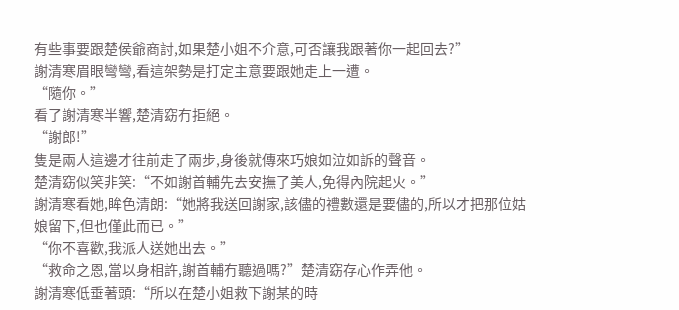有些事要跟楚侯爺商討,如果楚小姐不介意,可否讓我跟著你一起回去?”
謝清寒眉眼彎彎,看這架勢是打定主意要跟她走上一遭。
“隨你。”
看了謝清寒半響,楚清窈冇拒絕。
“謝郎!”
隻是兩人這邊才往前走了兩步,身後就傳來巧娘如泣如訴的聲音。
楚清窈似笑非笑:“不如謝首輔先去安撫了美人,免得內院起火。”
謝清寒看她,眸色清朗:“她將我送回謝家,該儘的禮數還是要儘的,所以才把那位姑娘留下,但也僅此而已。”
“你不喜歡,我派人送她出去。”
“救命之恩,當以身相許,謝首輔冇聽過嗎?”楚清窈存心作弄他。
謝清寒低垂著頭:“所以在楚小姐救下謝某的時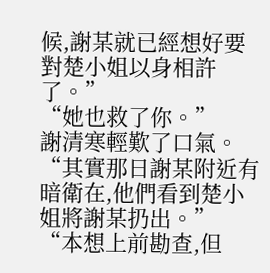候,謝某就已經想好要對楚小姐以身相許了。”
“她也救了你。”
謝清寒輕歎了口氣。
“其實那日謝某附近有暗衛在,他們看到楚小姐將謝某扔出。”
“本想上前勘查,但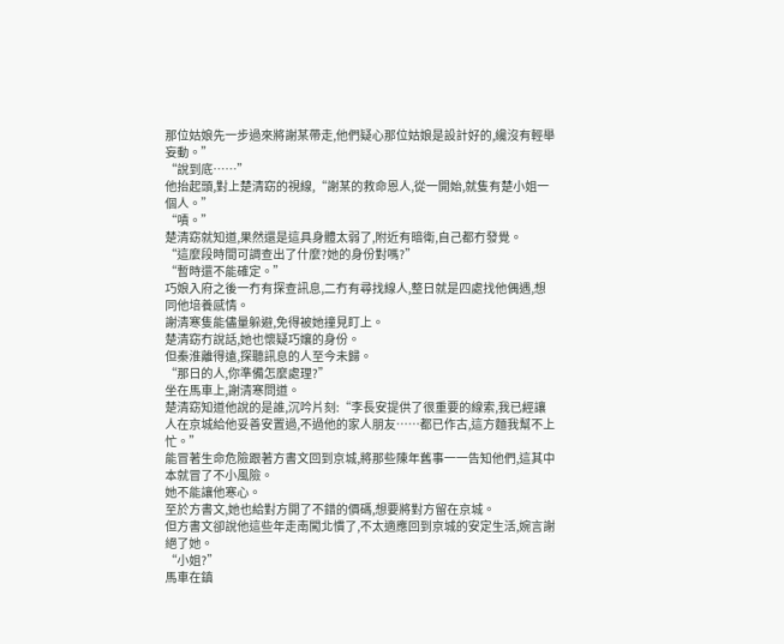那位姑娘先一步過來將謝某帶走,他們疑心那位姑娘是設計好的,纔沒有輕舉妄動。”
“說到底……”
他抬起頭,對上楚清窈的視線,“謝某的救命恩人,從一開始,就隻有楚小姐一個人。”
“嘖。”
楚清窈就知道,果然還是這具身體太弱了,附近有暗衛,自己都冇發覺。
“這麼段時間可調查出了什麼?她的身份對嗎?”
“暫時還不能確定。”
巧娘入府之後一冇有探查訊息,二冇有尋找線人,整日就是四處找他偶遇,想同他培養感情。
謝清寒隻能儘量躲避,免得被她撞見盯上。
楚清窈冇說話,她也懷疑巧孃的身份。
但秦淮離得遠,探聽訊息的人至今未歸。
“那日的人,你準備怎麼處理?”
坐在馬車上,謝清寒問道。
楚清窈知道他說的是誰,沉吟片刻:“李長安提供了很重要的線索,我已經讓人在京城給他妥善安置過,不過他的家人朋友……都已作古,這方麵我幫不上忙。”
能冒著生命危險跟著方書文回到京城,將那些陳年舊事一一告知他們,這其中本就冒了不小風險。
她不能讓他寒心。
至於方書文,她也給對方開了不錯的價碼,想要將對方留在京城。
但方書文卻說他這些年走南闖北慣了,不太適應回到京城的安定生活,婉言謝絕了她。
“小姐?”
馬車在鎮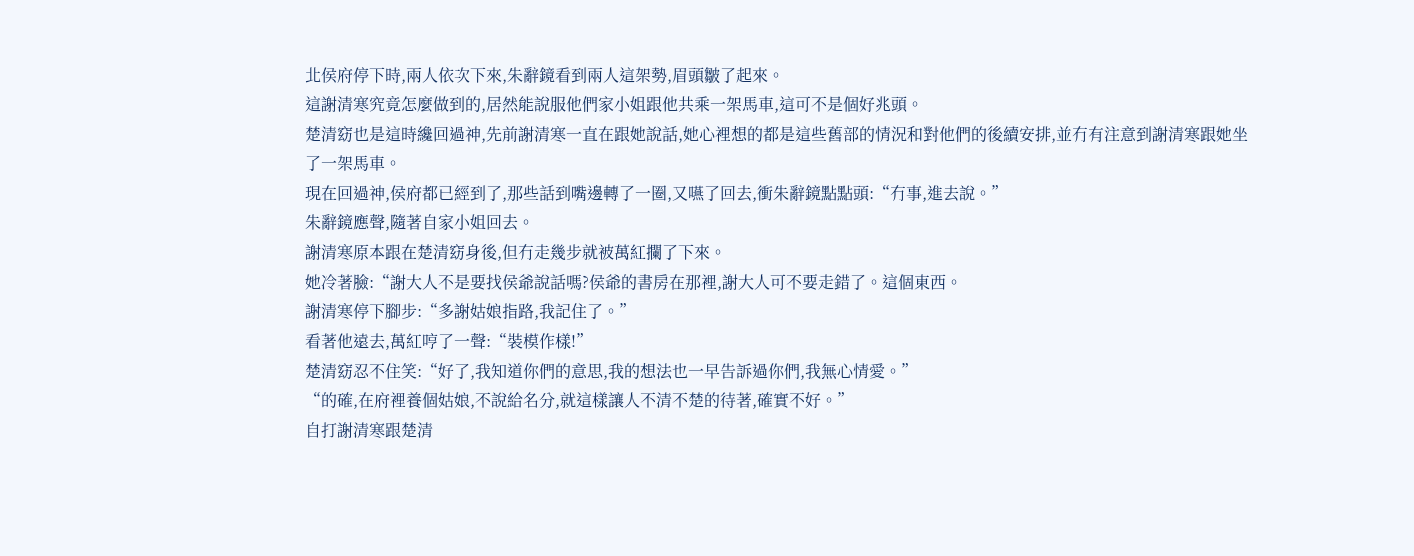北侯府停下時,兩人依次下來,朱辭鏡看到兩人這架勢,眉頭皺了起來。
這謝清寒究竟怎麼做到的,居然能說服他們家小姐跟他共乘一架馬車,這可不是個好兆頭。
楚清窈也是這時纔回過神,先前謝清寒一直在跟她說話,她心裡想的都是這些舊部的情況和對他們的後續安排,並冇有注意到謝清寒跟她坐了一架馬車。
現在回過神,侯府都已經到了,那些話到嘴邊轉了一圈,又嚥了回去,衝朱辭鏡點點頭:“冇事,進去說。”
朱辭鏡應聲,隨著自家小姐回去。
謝清寒原本跟在楚清窈身後,但冇走幾步就被萬紅攔了下來。
她冷著臉:“謝大人不是要找侯爺說話嗎?侯爺的書房在那裡,謝大人可不要走錯了。這個東西。
謝清寒停下腳步:“多謝姑娘指路,我記住了。”
看著他遠去,萬紅哼了一聲:“裝模作樣!”
楚清窈忍不住笑:“好了,我知道你們的意思,我的想法也一早告訴過你們,我無心情愛。”
“的確,在府裡養個姑娘,不說給名分,就這樣讓人不清不楚的待著,確實不好。”
自打謝清寒跟楚清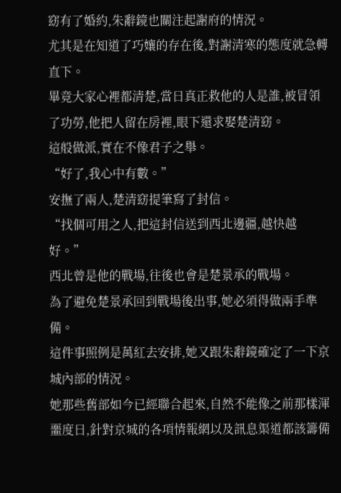窈有了婚約,朱辭鏡也關注起謝府的情況。
尤其是在知道了巧孃的存在後,對謝清寒的態度就急轉直下。
畢竟大家心裡都清楚,當日真正救他的人是誰,被冒領了功勞,他把人留在房裡,眼下還求娶楚清窈。
這般做派,實在不像君子之舉。
“好了,我心中有數。”
安撫了兩人,楚清窈提筆寫了封信。
“找個可用之人,把這封信送到西北邊疆,越快越好。”
西北曾是他的戰場,往後也會是楚景承的戰場。
為了避免楚景承回到戰場後出事,她必須得做兩手準備。
這件事照例是萬紅去安排,她又跟朱辭鏡確定了一下京城內部的情況。
她那些舊部如今已經聯合起來,自然不能像之前那樣渾噩度日,針對京城的各項情報網以及訊息渠道都該籌備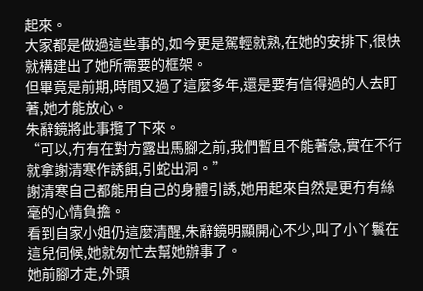起來。
大家都是做過這些事的,如今更是駕輕就熟,在她的安排下,很快就構建出了她所需要的框架。
但畢竟是前期,時間又過了這麼多年,還是要有信得過的人去盯著,她才能放心。
朱辭鏡將此事攬了下來。
“可以,冇有在對方露出馬腳之前,我們暫且不能著急,實在不行就拿謝清寒作誘餌,引蛇出洞。”
謝清寒自己都能用自己的身體引誘,她用起來自然是更冇有絲毫的心情負擔。
看到自家小姐仍這麼清醒,朱辭鏡明顯開心不少,叫了小丫鬟在這兒伺候,她就匆忙去幫她辦事了。
她前腳才走,外頭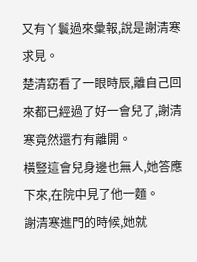又有丫鬟過來彙報,說是謝清寒求見。
楚清窈看了一眼時辰,離自己回來都已經過了好一會兒了,謝清寒竟然還冇有離開。
橫豎這會兒身邊也無人,她答應下來,在院中見了他一麵。
謝清寒進門的時候,她就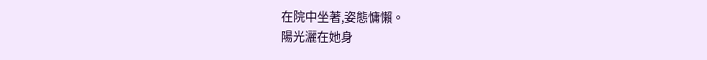在院中坐著,姿態慵懶。
陽光灑在她身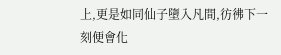上,更是如同仙子墮入凡間,彷彿下一刻便會化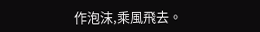作泡沫,乘風飛去。